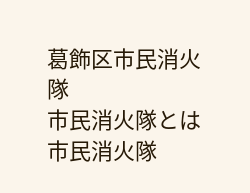葛飾区市民消火隊
市民消火隊とは
市民消火隊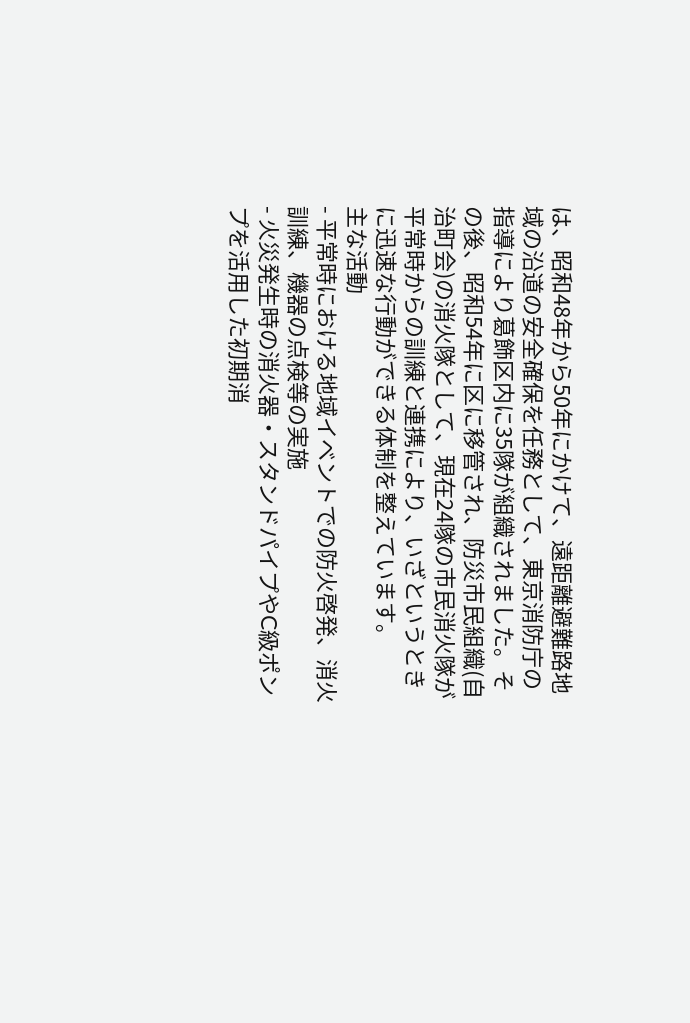は、昭和48年から50年にかけて、遠距離避難路地域の沿道の安全確保を任務として、東京消防庁の指導により葛飾区内に35隊が組織されました。その後、昭和54年に区に移管され、防災市民組織(自治町会)の消火隊として、現在24隊の市民消火隊が平常時からの訓練と連携により、いざというときに迅速な行動ができる体制を整えています。
主な活動
- 平常時における地域イベントでの防火啓発、消火訓練、機器の点検等の実施
- 火災発生時の消火器・スタンドパイプやC級ポンプを活用した初期消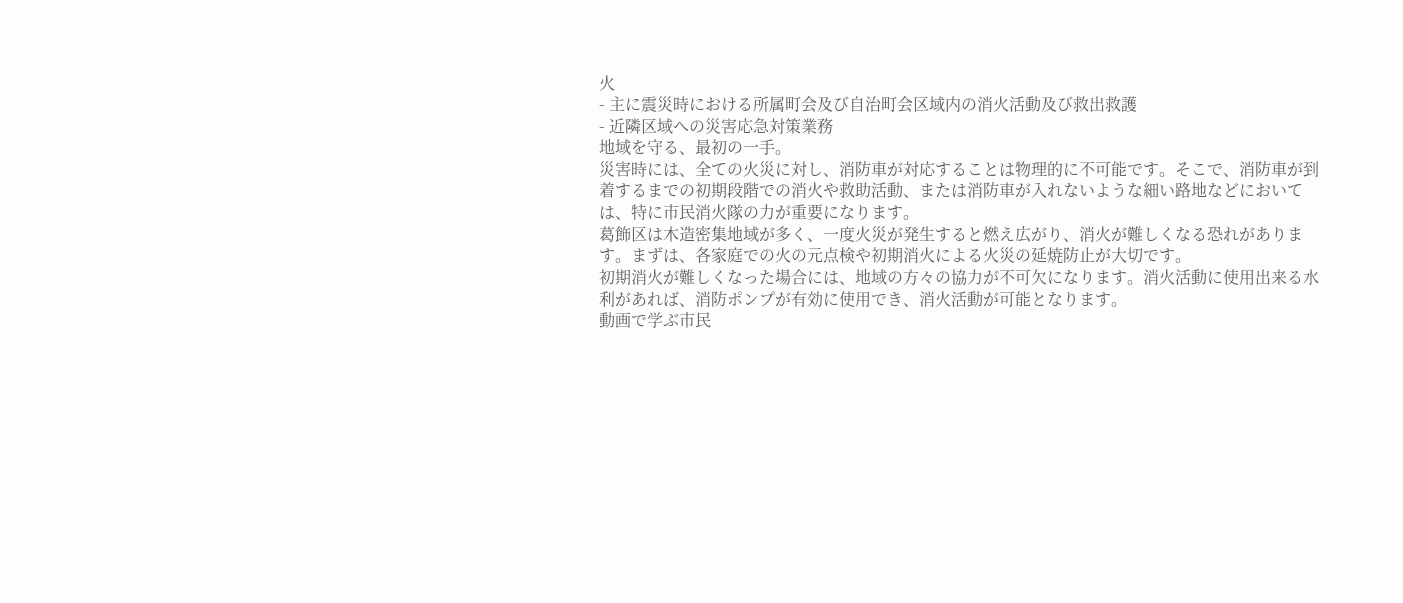火
- 主に震災時における所属町会及び自治町会区域内の消火活動及び救出救護
- 近隣区域への災害応急対策業務
地域を守る、最初の一手。
災害時には、全ての火災に対し、消防車が対応することは物理的に不可能です。そこで、消防車が到着するまでの初期段階での消火や救助活動、または消防車が入れないような細い路地などにおいては、特に市民消火隊の力が重要になります。
葛飾区は木造密集地域が多く、一度火災が発生すると燃え広がり、消火が難しくなる恐れがあります。まずは、各家庭での火の元点検や初期消火による火災の延焼防止が大切です。
初期消火が難しくなった場合には、地域の方々の協力が不可欠になります。消火活動に使用出来る水利があれば、消防ポンプが有効に使用でき、消火活動が可能となります。
動画で学ぶ市民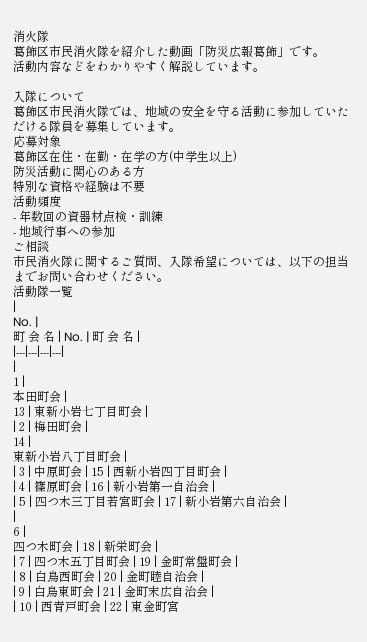消火隊
葛飾区市民消火隊を紹介した動画「防災広報葛飾」です。
活動内容などをわかりやすく解説しています。

入隊について
葛飾区市民消火隊では、地域の安全を守る活動に参加していただける隊員を募集しています。
応募対象
葛飾区在住・在勤・在学の方(中学生以上)
防災活動に関心のある方
特別な資格や経験は不要
活動頻度
- 年数回の資器材点検・訓練
- 地域行事への参加
ご相談
市民消火隊に関するご質問、入隊希望については、以下の担当までお問い合わせください。
活動隊一覧
|
No. |
町 会 名 | No. | 町 会 名 |
|---|---|---|---|
|
1 |
本田町会 |
13 | 東新小岩七丁目町会 |
| 2 | 梅田町会 |
14 |
東新小岩八丁目町会 |
| 3 | 中原町会 | 15 | 西新小岩四丁目町会 |
| 4 | 篠原町会 | 16 | 新小岩第一自治会 |
| 5 | 四つ木三丁目若宮町会 | 17 | 新小岩第六自治会 |
|
6 |
四つ木町会 | 18 | 新栄町会 |
| 7 | 四つ木五丁目町会 | 19 | 金町常盤町会 |
| 8 | 白鳥西町会 | 20 | 金町睦自治会 |
| 9 | 白鳥東町会 | 21 | 金町末広自治会 |
| 10 | 西青戸町会 | 22 | 東金町宮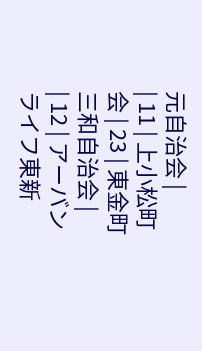元自治会 |
| 11 | 上小松町会 | 23 | 東金町三和自治会 |
| 12 | アーバンライフ東新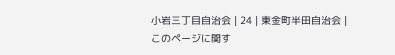小岩三丁目自治会 | 24 | 東金町半田自治会 |
このページに関す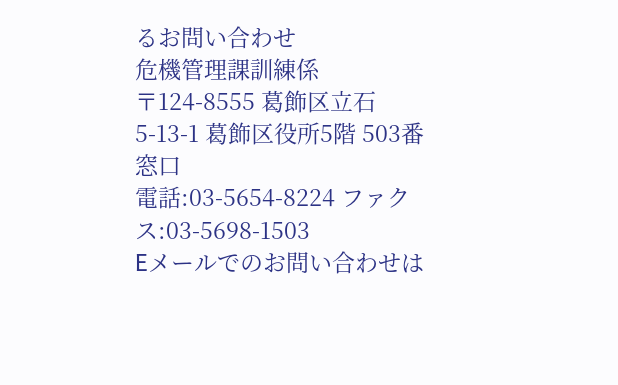るお問い合わせ
危機管理課訓練係
〒124-8555 葛飾区立石5-13-1 葛飾区役所5階 503番窓口
電話:03-5654-8224 ファクス:03-5698-1503
Eメールでのお問い合わせは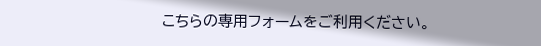こちらの専用フォームをご利用ください。